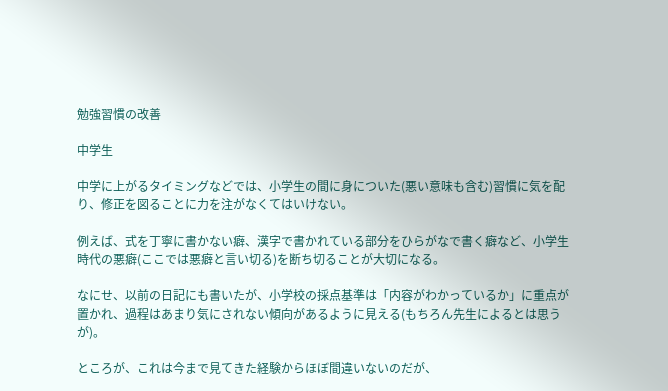勉強習慣の改善

中学生

中学に上がるタイミングなどでは、小学生の間に身についた(悪い意味も含む)習慣に気を配り、修正を図ることに力を注がなくてはいけない。

例えば、式を丁寧に書かない癖、漢字で書かれている部分をひらがなで書く癖など、小学生時代の悪癖(ここでは悪癖と言い切る)を断ち切ることが大切になる。

なにせ、以前の日記にも書いたが、小学校の採点基準は「内容がわかっているか」に重点が置かれ、過程はあまり気にされない傾向があるように見える(もちろん先生によるとは思うが)。

ところが、これは今まで見てきた経験からほぼ間違いないのだが、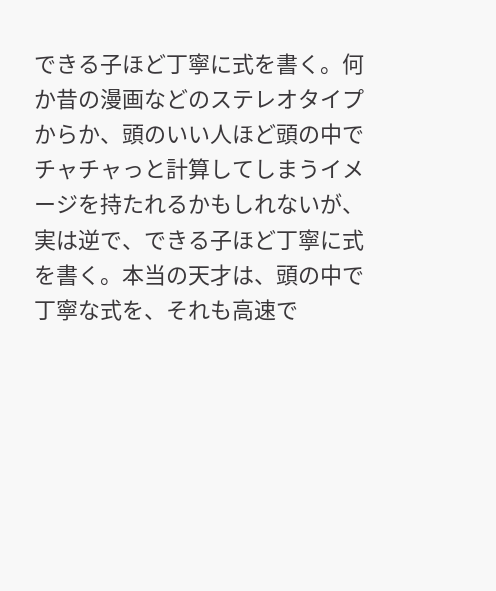できる子ほど丁寧に式を書く。何か昔の漫画などのステレオタイプからか、頭のいい人ほど頭の中でチャチャっと計算してしまうイメージを持たれるかもしれないが、実は逆で、できる子ほど丁寧に式を書く。本当の天才は、頭の中で丁寧な式を、それも高速で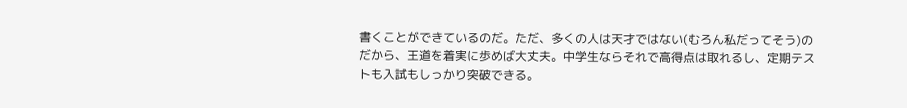書くことができているのだ。ただ、多くの人は天才ではない(むろん私だってそう)のだから、王道を着実に歩めば大丈夫。中学生ならそれで高得点は取れるし、定期テストも入試もしっかり突破できる。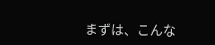まずは、こんな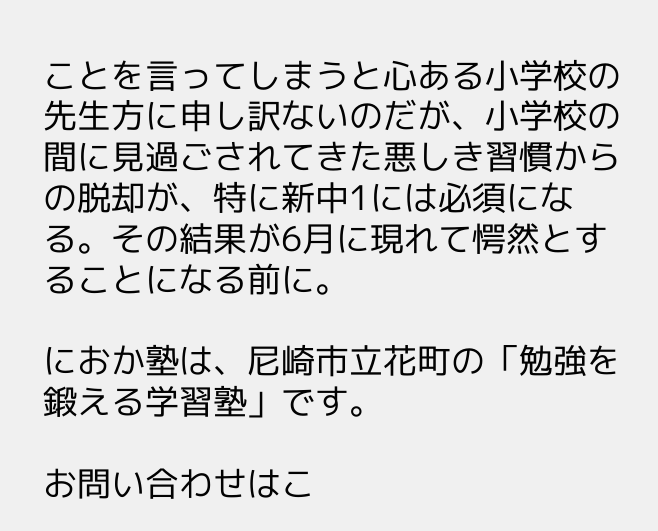ことを言ってしまうと心ある小学校の先生方に申し訳ないのだが、小学校の間に見過ごされてきた悪しき習慣からの脱却が、特に新中1には必須になる。その結果が6月に現れて愕然とすることになる前に。

におか塾は、尼崎市立花町の「勉強を鍛える学習塾」です。

お問い合わせはこ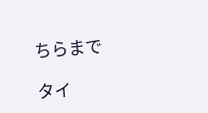ちらまで

タイ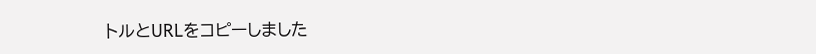トルとURLをコピーしました